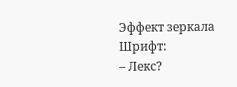Эффект зеркала
Шрифт:
– Лекс?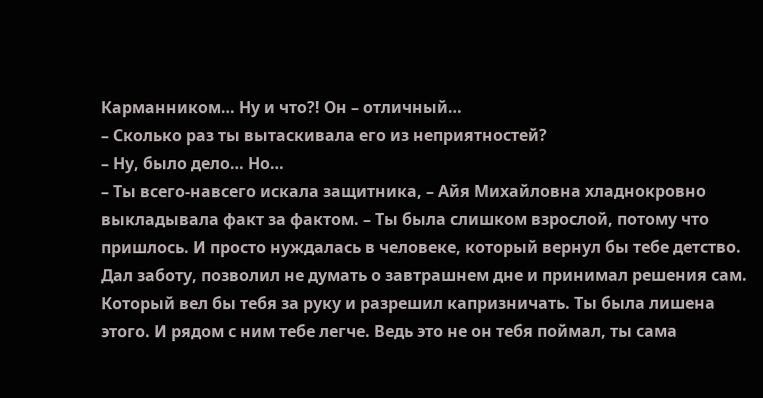Карманником… Ну и что?! Он – отличный…
– Сколько раз ты вытаскивала его из неприятностей?
– Ну, было дело… Но…
– Ты всего-навсего искала защитника, – Айя Михайловна хладнокровно выкладывала факт за фактом. – Ты была слишком взрослой, потому что пришлось. И просто нуждалась в человеке, который вернул бы тебе детство. Дал заботу, позволил не думать о завтрашнем дне и принимал решения сам. Который вел бы тебя за руку и разрешил капризничать. Ты была лишена этого. И рядом с ним тебе легче. Ведь это не он тебя поймал, ты сама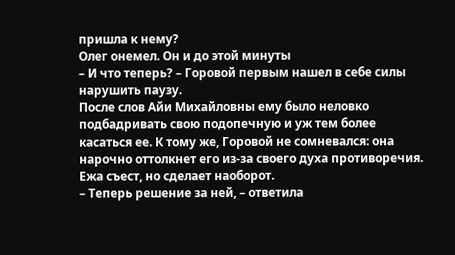пришла к нему?
Олег онемел. Он и до этой минуты
– И что теперь? – Горовой первым нашел в себе силы нарушить паузу.
После слов Айи Михайловны ему было неловко подбадривать свою подопечную и уж тем более касаться ее. К тому же, Горовой не сомневался: она нарочно оттолкнет его из-за своего духа противоречия. Ежа съест, но сделает наоборот.
– Теперь решение за ней, – ответила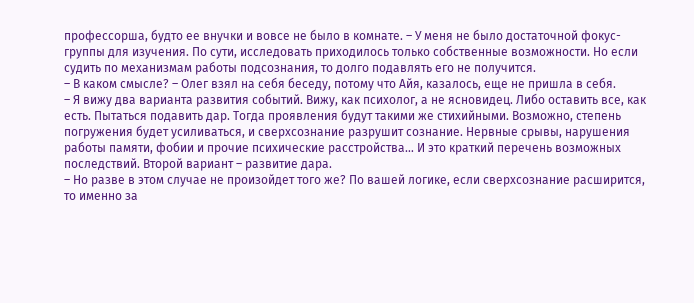профессорша, будто ее внучки и вовсе не было в комнате. – У меня не было достаточной фокус-группы для изучения. По сути, исследовать приходилось только собственные возможности. Но если судить по механизмам работы подсознания, то долго подавлять его не получится.
– В каком смысле? – Олег взял на себя беседу, потому что Айя, казалось, еще не пришла в себя.
– Я вижу два варианта развития событий. Вижу, как психолог, а не ясновидец. Либо оставить все, как есть. Пытаться подавить дар. Тогда проявления будут такими же стихийными. Возможно, степень погружения будет усиливаться, и сверхсознание разрушит сознание. Нервные срывы, нарушения работы памяти, фобии и прочие психические расстройства… И это краткий перечень возможных последствий. Второй вариант – развитие дара.
– Но разве в этом случае не произойдет того же? По вашей логике, если сверхсознание расширится, то именно за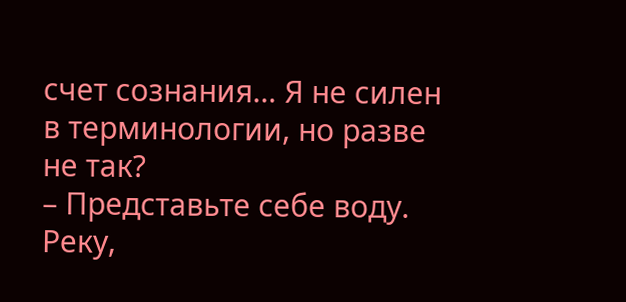счет сознания… Я не силен в терминологии, но разве не так?
– Представьте себе воду. Реку,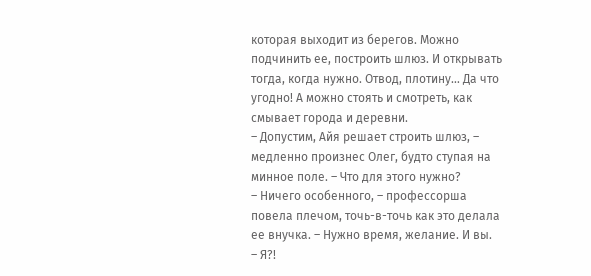которая выходит из берегов. Можно подчинить ее, построить шлюз. И открывать тогда, когда нужно. Отвод, плотину… Да что угодно! А можно стоять и смотреть, как смывает города и деревни.
– Допустим, Айя решает строить шлюз, – медленно произнес Олег, будто ступая на минное поле. – Что для этого нужно?
– Ничего особенного, – профессорша повела плечом, точь-в-точь как это делала ее внучка. – Нужно время, желание. И вы.
– Я?!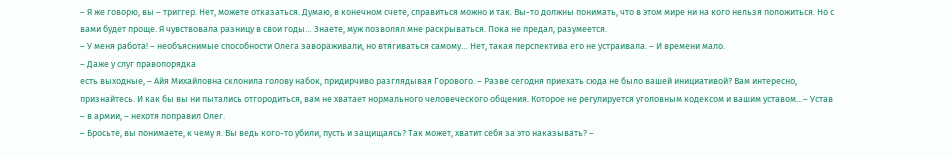– Я же говорю, вы – триггер. Нет, можете отказаться. Думаю, в конечном счете, справиться можно и так. Вы-то должны понимать, что в этом мире ни на кого нельзя положиться. Но с вами будет проще. Я чувствовала разницу в свои годы… Знаете, муж позволял мне раскрываться. Пока не предал, разумеется.
– У меня работа! – необъяснимые способности Олега завораживали, но втягиваться самому… Нет, такая перспектива его не устраивала. – И времени мало.
– Даже у слуг правопорядка
есть выходные, – Айя Михайловна склонила голову набок, придирчиво разглядывая Горового. – Разве сегодня приехать сюда не было вашей инициативой? Вам интересно, признайтесь. И как бы вы ни пытались отгородиться, вам не хватает нормального человеческого общения. Которое не регулируется уголовным кодексом и вашим уставом…– Устав – в армии, – нехотя поправил Олег.
– Бросьте, вы понимаете, к чему я. Вы ведь кого-то убили, пусть и защищаясь? Так может, хватит себя за это наказывать? –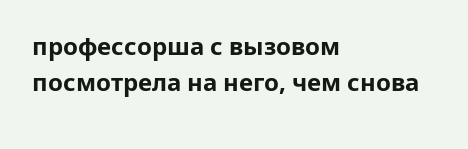профессорша с вызовом посмотрела на него, чем снова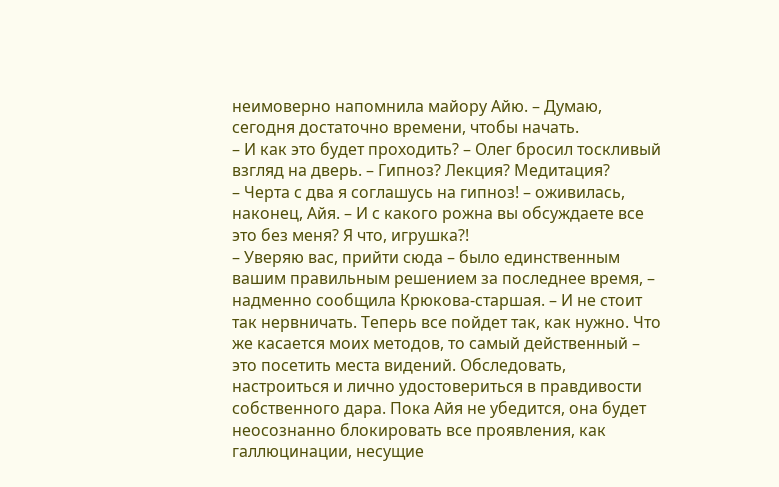неимоверно напомнила майору Айю. – Думаю, сегодня достаточно времени, чтобы начать.
– И как это будет проходить? – Олег бросил тоскливый взгляд на дверь. – Гипноз? Лекция? Медитация?
– Черта с два я соглашусь на гипноз! – оживилась, наконец, Айя. – И с какого рожна вы обсуждаете все это без меня? Я что, игрушка?!
– Уверяю вас, прийти сюда – было единственным вашим правильным решением за последнее время, – надменно сообщила Крюкова-старшая. – И не стоит так нервничать. Теперь все пойдет так, как нужно. Что же касается моих методов, то самый действенный – это посетить места видений. Обследовать, настроиться и лично удостовериться в правдивости собственного дара. Пока Айя не убедится, она будет неосознанно блокировать все проявления, как галлюцинации, несущие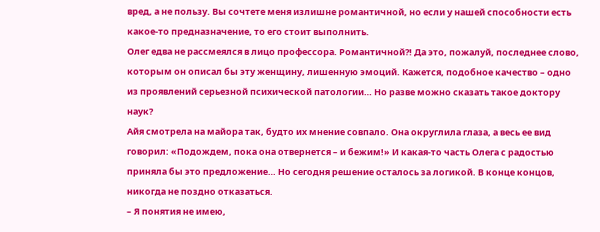вред, а не пользу. Вы сочтете меня излишне романтичной, но если у нашей способности есть какое-то предназначение, то его стоит выполнить.
Олег едва не рассмеялся в лицо профессора. Романтичной?! Да это, пожалуй, последнее слово, которым он описал бы эту женщину, лишенную эмоций. Кажется, подобное качество – одно из проявлений серьезной психической патологии… Но разве можно сказать такое доктору наук?
Айя смотрела на майора так, будто их мнение совпало. Она округлила глаза, а весь ее вид говорил: «Подождем, пока она отвернется – и бежим!» И какая-то часть Олега с радостью приняла бы это предложение… Но сегодня решение осталось за логикой. В конце концов, никогда не поздно отказаться.
– Я понятия не имею,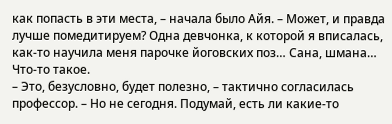как попасть в эти места, – начала было Айя. – Может, и правда лучше помедитируем? Одна девчонка, к которой я вписалась, как-то научила меня парочке йоговских поз… Сана, шмана… Что-то такое.
– Это, безусловно, будет полезно, – тактично согласилась профессор. – Но не сегодня. Подумай, есть ли какие-то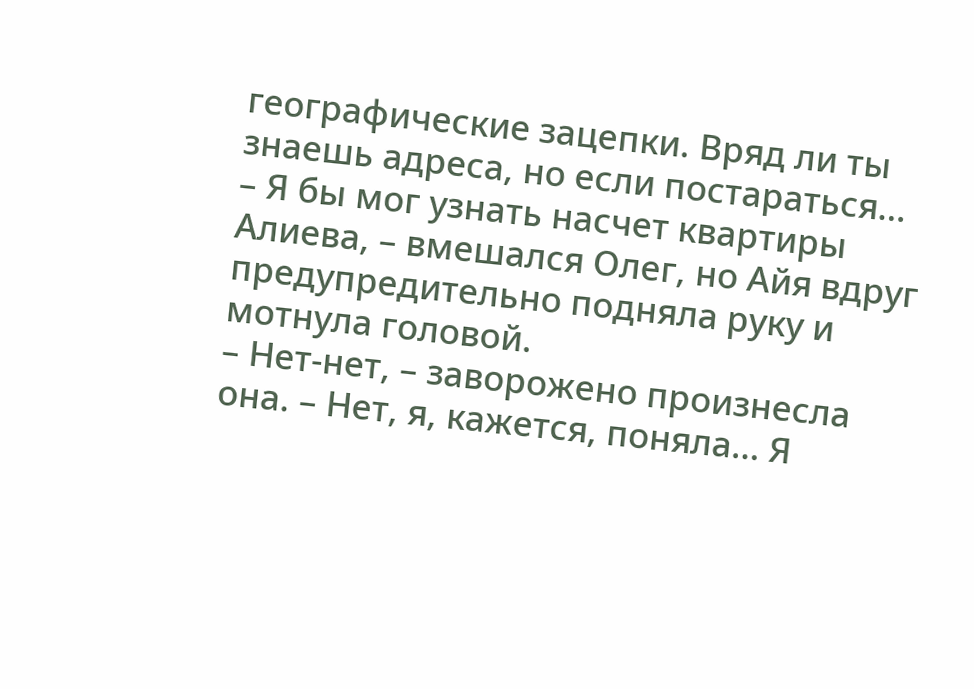географические зацепки. Вряд ли ты знаешь адреса, но если постараться…
– Я бы мог узнать насчет квартиры Алиева, – вмешался Олег, но Айя вдруг предупредительно подняла руку и мотнула головой.
– Нет-нет, – заворожено произнесла она. – Нет, я, кажется, поняла… Я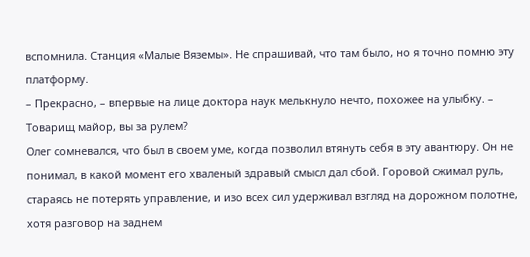вспомнила. Станция «Малые Вяземы». Не спрашивай, что там было, но я точно помню эту платформу.
– Прекрасно, – впервые на лице доктора наук мелькнуло нечто, похожее на улыбку. – Товарищ майор, вы за рулем?
Олег сомневался, что был в своем уме, когда позволил втянуть себя в эту авантюру. Он не понимал, в какой момент его хваленый здравый смысл дал сбой. Горовой сжимал руль, стараясь не потерять управление, и изо всех сил удерживал взгляд на дорожном полотне, хотя разговор на заднем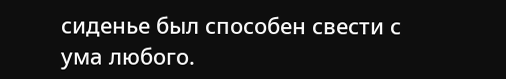сиденье был способен свести с ума любого.